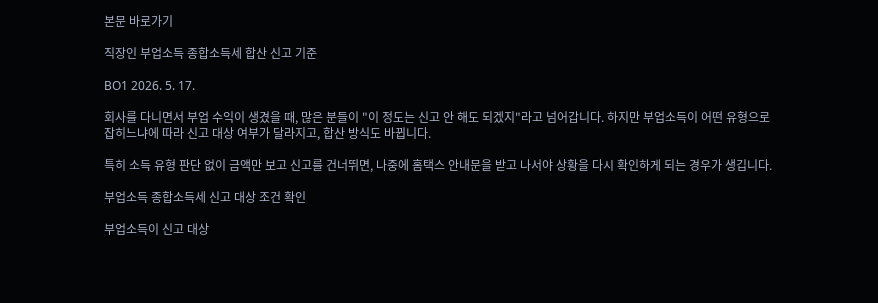본문 바로가기

직장인 부업소득 종합소득세 합산 신고 기준

BO1 2026. 5. 17.

회사를 다니면서 부업 수익이 생겼을 때, 많은 분들이 "이 정도는 신고 안 해도 되겠지"라고 넘어갑니다. 하지만 부업소득이 어떤 유형으로 잡히느냐에 따라 신고 대상 여부가 달라지고, 합산 방식도 바뀝니다.

특히 소득 유형 판단 없이 금액만 보고 신고를 건너뛰면, 나중에 홈택스 안내문을 받고 나서야 상황을 다시 확인하게 되는 경우가 생깁니다.

부업소득 종합소득세 신고 대상 조건 확인

부업소득이 신고 대상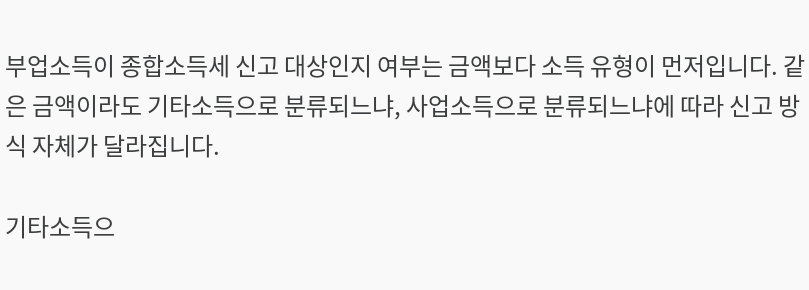부업소득이 종합소득세 신고 대상인지 여부는 금액보다 소득 유형이 먼저입니다. 같은 금액이라도 기타소득으로 분류되느냐, 사업소득으로 분류되느냐에 따라 신고 방식 자체가 달라집니다.

기타소득으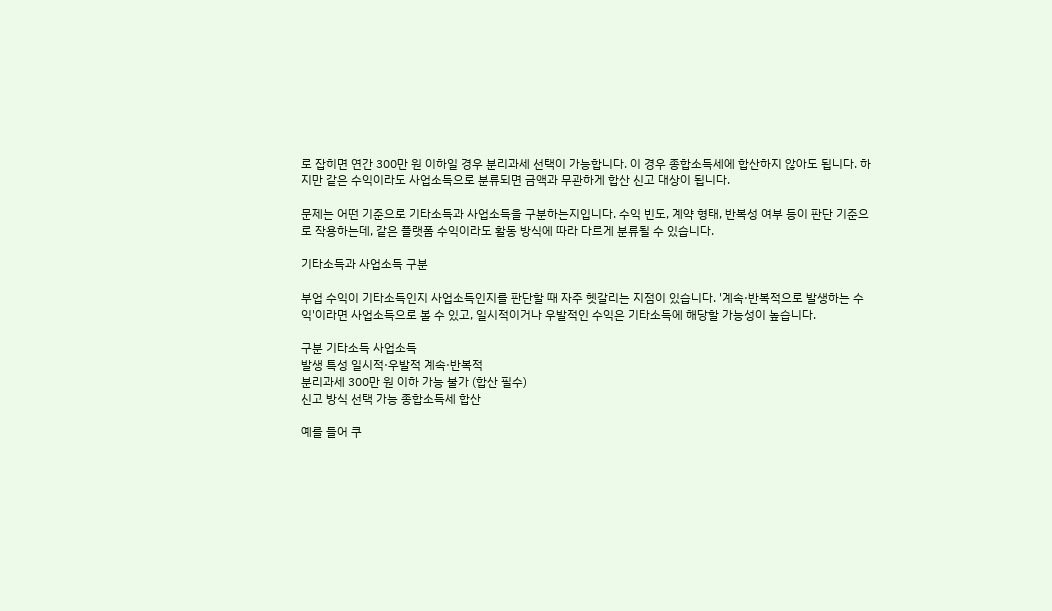로 잡히면 연간 300만 원 이하일 경우 분리과세 선택이 가능합니다. 이 경우 종합소득세에 합산하지 않아도 됩니다. 하지만 같은 수익이라도 사업소득으로 분류되면 금액과 무관하게 합산 신고 대상이 됩니다.

문제는 어떤 기준으로 기타소득과 사업소득을 구분하는지입니다. 수익 빈도, 계약 형태, 반복성 여부 등이 판단 기준으로 작용하는데, 같은 플랫폼 수익이라도 활동 방식에 따라 다르게 분류될 수 있습니다.

기타소득과 사업소득 구분

부업 수익이 기타소득인지 사업소득인지를 판단할 때 자주 헷갈리는 지점이 있습니다. '계속·반복적으로 발생하는 수익'이라면 사업소득으로 볼 수 있고, 일시적이거나 우발적인 수익은 기타소득에 해당할 가능성이 높습니다.

구분 기타소득 사업소득
발생 특성 일시적·우발적 계속·반복적
분리과세 300만 원 이하 가능 불가 (합산 필수)
신고 방식 선택 가능 종합소득세 합산

예를 들어 쿠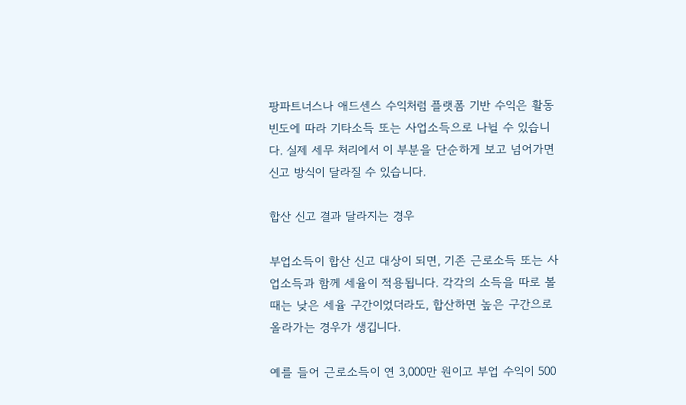팡파트너스나 애드센스 수익처럼 플랫폼 기반 수익은 활동 빈도에 따라 기타소득 또는 사업소득으로 나뉠 수 있습니다. 실제 세무 처리에서 이 부분을 단순하게 보고 넘어가면 신고 방식이 달라질 수 있습니다.

합산 신고 결과 달라지는 경우

부업소득이 합산 신고 대상이 되면, 기존 근로소득 또는 사업소득과 함께 세율이 적용됩니다. 각각의 소득을 따로 볼 때는 낮은 세율 구간이었더라도, 합산하면 높은 구간으로 올라가는 경우가 생깁니다.

예를 들어 근로소득이 연 3,000만 원이고 부업 수익이 500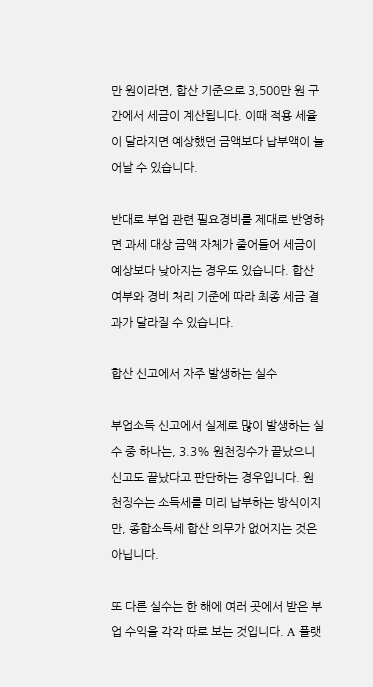만 원이라면, 합산 기준으로 3,500만 원 구간에서 세금이 계산됩니다. 이때 적용 세율이 달라지면 예상했던 금액보다 납부액이 늘어날 수 있습니다.

반대로 부업 관련 필요경비를 제대로 반영하면 과세 대상 금액 자체가 줄어들어 세금이 예상보다 낮아지는 경우도 있습니다. 합산 여부와 경비 처리 기준에 따라 최종 세금 결과가 달라질 수 있습니다.

합산 신고에서 자주 발생하는 실수

부업소득 신고에서 실제로 많이 발생하는 실수 중 하나는, 3.3% 원천징수가 끝났으니 신고도 끝났다고 판단하는 경우입니다. 원천징수는 소득세를 미리 납부하는 방식이지만, 종합소득세 합산 의무가 없어지는 것은 아닙니다.

또 다른 실수는 한 해에 여러 곳에서 받은 부업 수익을 각각 따로 보는 것입니다. A 플랫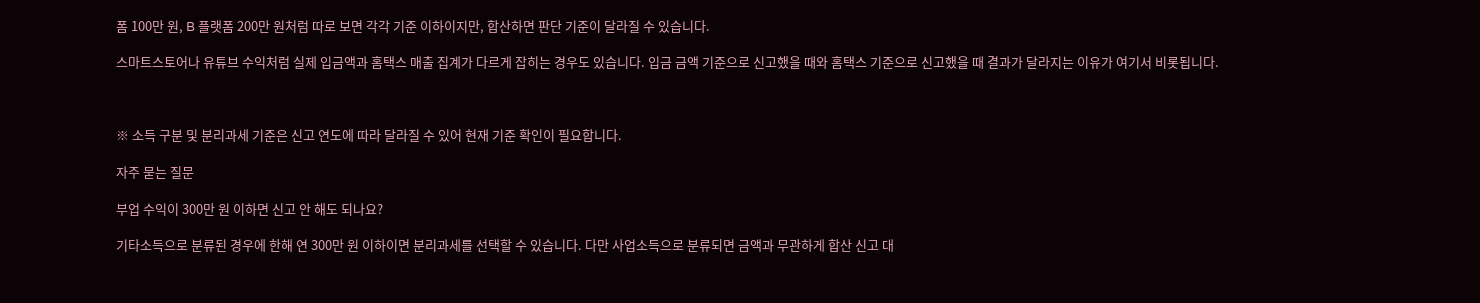폼 100만 원, B 플랫폼 200만 원처럼 따로 보면 각각 기준 이하이지만, 합산하면 판단 기준이 달라질 수 있습니다.

스마트스토어나 유튜브 수익처럼 실제 입금액과 홈택스 매출 집계가 다르게 잡히는 경우도 있습니다. 입금 금액 기준으로 신고했을 때와 홈택스 기준으로 신고했을 때 결과가 달라지는 이유가 여기서 비롯됩니다.



※ 소득 구분 및 분리과세 기준은 신고 연도에 따라 달라질 수 있어 현재 기준 확인이 필요합니다.

자주 묻는 질문

부업 수익이 300만 원 이하면 신고 안 해도 되나요?

기타소득으로 분류된 경우에 한해 연 300만 원 이하이면 분리과세를 선택할 수 있습니다. 다만 사업소득으로 분류되면 금액과 무관하게 합산 신고 대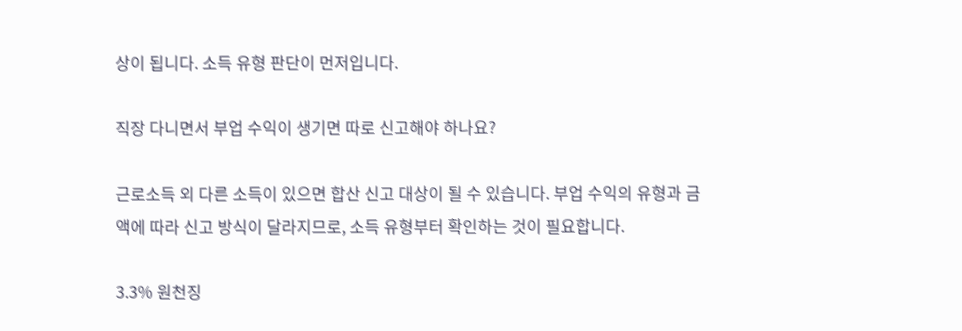상이 됩니다. 소득 유형 판단이 먼저입니다.

직장 다니면서 부업 수익이 생기면 따로 신고해야 하나요?

근로소득 외 다른 소득이 있으면 합산 신고 대상이 될 수 있습니다. 부업 수익의 유형과 금액에 따라 신고 방식이 달라지므로, 소득 유형부터 확인하는 것이 필요합니다.

3.3% 원천징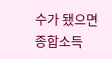수가 됐으면 종합소득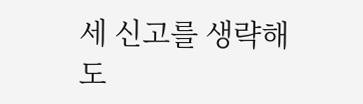세 신고를 생략해도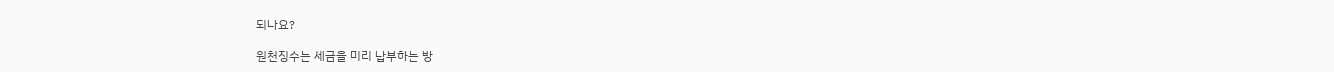되나요?

원천징수는 세금을 미리 납부하는 방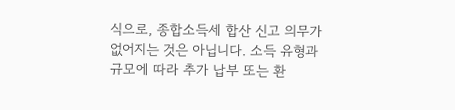식으로, 종합소득세 합산 신고 의무가 없어지는 것은 아닙니다. 소득 유형과 규모에 따라 추가 납부 또는 환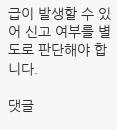급이 발생할 수 있어 신고 여부를 별도로 판단해야 합니다.

댓글